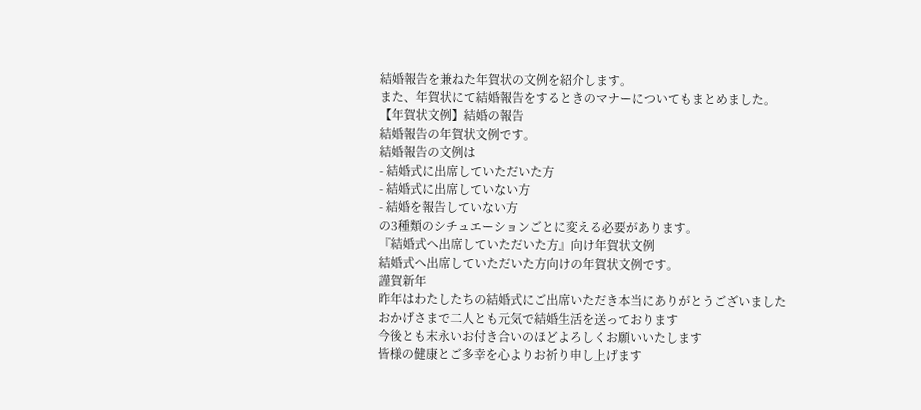結婚報告を兼ねた年賀状の文例を紹介します。
また、年賀状にて結婚報告をするときのマナーについてもまとめました。
【年賀状文例】結婚の報告
結婚報告の年賀状文例です。
結婚報告の文例は
- 結婚式に出席していただいた方
- 結婚式に出席していない方
- 結婚を報告していない方
の3種類のシチュエーションごとに変える必要があります。
『結婚式へ出席していただいた方』向け年賀状文例
結婚式へ出席していただいた方向けの年賀状文例です。
謹賀新年
昨年はわたしたちの結婚式にご出席いただき本当にありがとうございました
おかげさまで二人とも元気で結婚生活を送っております
今後とも末永いお付き合いのほどよろしくお願いいたします
皆様の健康とご多幸を心よりお祈り申し上げます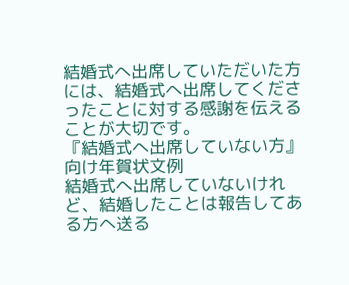結婚式へ出席していただいた方には、結婚式へ出席してくださったことに対する感謝を伝えることが大切です。
『結婚式へ出席していない方』向け年賀状文例
結婚式へ出席していないけれど、結婚したことは報告してある方へ送る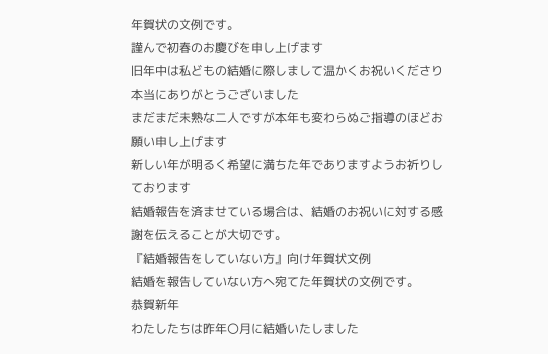年賀状の文例です。
謹んで初春のお慶びを申し上げます
旧年中は私どもの結婚に際しまして温かくお祝いくださり本当にありがとうございました
まだまだ未熟な二人ですが本年も変わらぬご指導のほどお願い申し上げます
新しい年が明るく希望に満ちた年でありますようお祈りしております
結婚報告を済ませている場合は、結婚のお祝いに対する感謝を伝えることが大切です。
『結婚報告をしていない方』向け年賀状文例
結婚を報告していない方へ宛てた年賀状の文例です。
恭賀新年
わたしたちは昨年〇月に結婚いたしました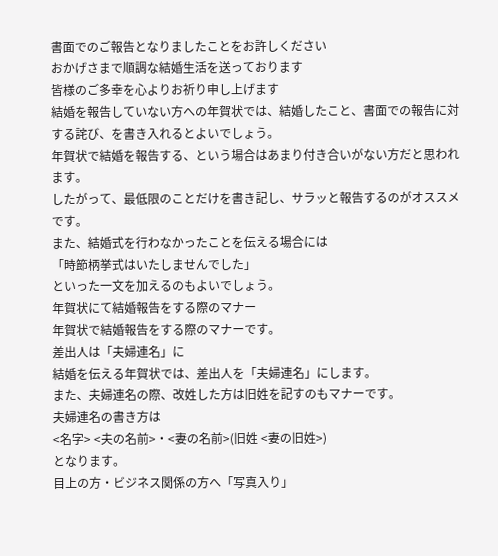書面でのご報告となりましたことをお許しください
おかげさまで順調な結婚生活を送っております
皆様のご多幸を心よりお祈り申し上げます
結婚を報告していない方への年賀状では、結婚したこと、書面での報告に対する詫び、を書き入れるとよいでしょう。
年賀状で結婚を報告する、という場合はあまり付き合いがない方だと思われます。
したがって、最低限のことだけを書き記し、サラッと報告するのがオススメです。
また、結婚式を行わなかったことを伝える場合には
「時節柄挙式はいたしませんでした」
といった一文を加えるのもよいでしょう。
年賀状にて結婚報告をする際のマナー
年賀状で結婚報告をする際のマナーです。
差出人は「夫婦連名」に
結婚を伝える年賀状では、差出人を「夫婦連名」にします。
また、夫婦連名の際、改姓した方は旧姓を記すのもマナーです。
夫婦連名の書き方は
<名字> <夫の名前>・<妻の名前>(旧姓 <妻の旧姓>)
となります。
目上の方・ビジネス関係の方へ「写真入り」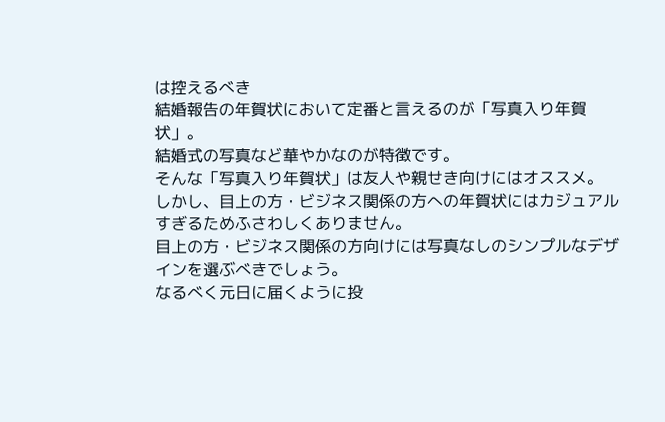は控えるべき
結婚報告の年賀状において定番と言えるのが「写真入り年賀状」。
結婚式の写真など華やかなのが特徴です。
そんな「写真入り年賀状」は友人や親せき向けにはオススメ。
しかし、目上の方・ビジネス関係の方への年賀状にはカジュアルすぎるためふさわしくありません。
目上の方・ビジネス関係の方向けには写真なしのシンプルなデザインを選ぶべきでしょう。
なるべく元日に届くように投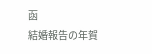函
結婚報告の年賀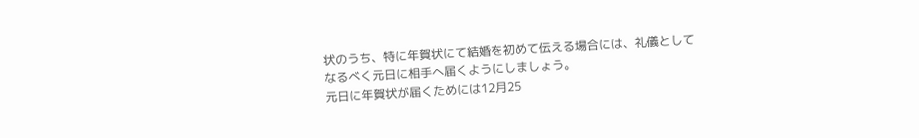状のうち、特に年賀状にて結婚を初めて伝える場合には、礼儀としてなるべく元日に相手へ届くようにしましょう。
元日に年賀状が届くためには12月25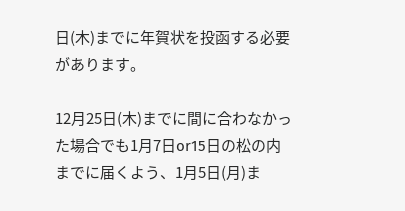日(木)までに年賀状を投函する必要があります。

12月25日(木)までに間に合わなかった場合でも1月7日or15日の松の内までに届くよう、1月5日(月)ま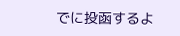でに投函するよ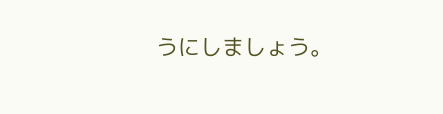うにしましょう。